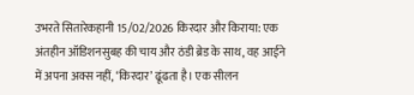उभरते सितारेकहानी 15/02/2026 किरदार और किराया: एक अंतहीन ऑडिशनसुबह की चाय और ठंडी ब्रेड के साथ, वह आईने में अपना अक्स नहीं, ‘किरदार’ ढूंढता है। एक सीलन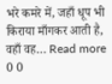भरे कमरे में, जहाँ धूप भी किराया माँगकर आती है, वहाँ वह… Read more 0 0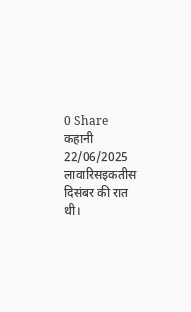0 Share
कहानी 22/06/2025 लावारिसइकतीस दिसंबर की रात थी।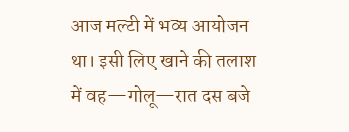आज मल्टी में भव्य आयोजन था। इसी लिए खाने की तलाश में वह—गोलू—रात दस बजे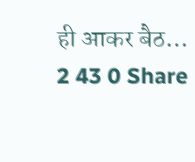ही आकर बैठ… 2 43 0 Share